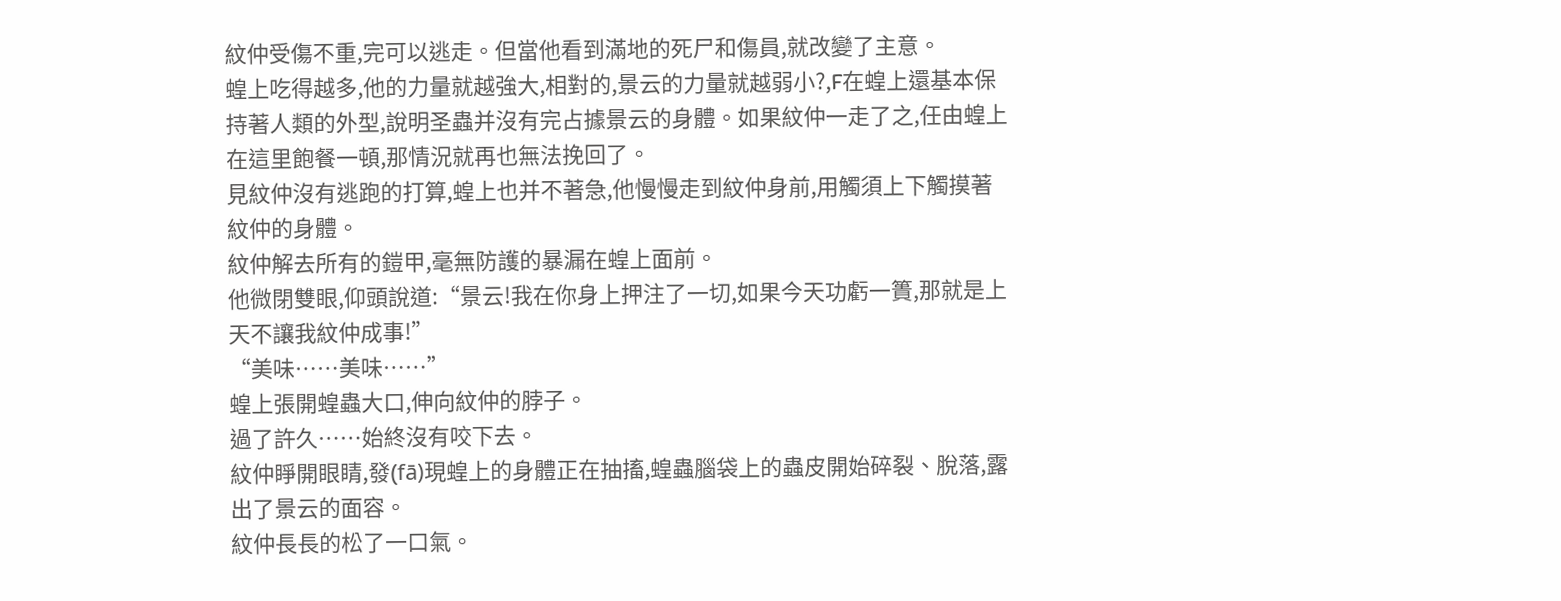紋仲受傷不重,完可以逃走。但當他看到滿地的死尸和傷員,就改變了主意。
蝗上吃得越多,他的力量就越強大,相對的,景云的力量就越弱小?,F在蝗上還基本保持著人類的外型,說明圣蟲并沒有完占據景云的身體。如果紋仲一走了之,任由蝗上在這里飽餐一頓,那情況就再也無法挽回了。
見紋仲沒有逃跑的打算,蝗上也并不著急,他慢慢走到紋仲身前,用觸須上下觸摸著紋仲的身體。
紋仲解去所有的鎧甲,毫無防護的暴漏在蝗上面前。
他微閉雙眼,仰頭說道:“景云!我在你身上押注了一切,如果今天功虧一簣,那就是上天不讓我紋仲成事!”
“美味……美味……”
蝗上張開蝗蟲大口,伸向紋仲的脖子。
過了許久……始終沒有咬下去。
紋仲睜開眼睛,發(fā)現蝗上的身體正在抽搐,蝗蟲腦袋上的蟲皮開始碎裂、脫落,露出了景云的面容。
紋仲長長的松了一口氣。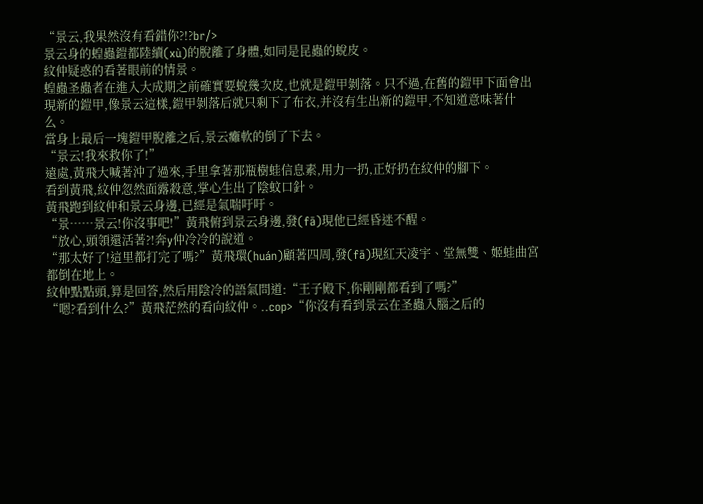“景云,我果然沒有看錯你?!?br/>
景云身的蝗蟲鎧都陸續(xù)的脫離了身體,如同是昆蟲的蛻皮。
紋仲疑惑的看著眼前的情景。
蝗蟲圣蟲者在進入大成期之前確實要蛻幾次皮,也就是鎧甲剝落。只不過,在舊的鎧甲下面會出現新的鎧甲,像景云這樣,鎧甲剝落后就只剩下了布衣,并沒有生出新的鎧甲,不知道意味著什么。
當身上最后一塊鎧甲脫離之后,景云癱軟的倒了下去。
“景云!我來救你了!”
遠處,黃飛大喊著沖了過來,手里拿著那瓶樹蛙信息素,用力一扔,正好扔在紋仲的腳下。
看到黃飛,紋仲忽然面露殺意,掌心生出了陰蚊口針。
黃飛跑到紋仲和景云身邊,已經是氣喘吁吁。
“景……景云!你沒事吧!”黃飛俯到景云身邊,發(fā)現他已經昏迷不醒。
“放心,頭領還活著?!奔y仲冷冷的說道。
“那太好了!這里都打完了嗎?”黃飛環(huán)顧著四周,發(fā)現紅天凌宇、堂無雙、姬蛙曲宮都倒在地上。
紋仲點點頭,算是回答,然后用陰冷的語氣問道:“王子殿下,你剛剛都看到了嗎?”
“嗯?看到什么?”黃飛茫然的看向紋仲。..cop>“你沒有看到景云在圣蟲入腦之后的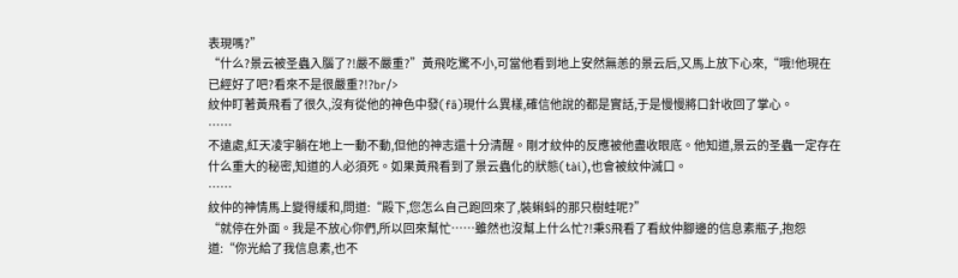表現嗎?”
“什么?景云被圣蟲入腦了?!嚴不嚴重?”黃飛吃驚不小,可當他看到地上安然無恙的景云后,又馬上放下心來,“哦!他現在已經好了吧?看來不是很嚴重?!?br/>
紋仲盯著黃飛看了很久,沒有從他的神色中發(fā)現什么異樣,確信他說的都是實話,于是慢慢將口針收回了掌心。
……
不遠處,紅天凌宇躺在地上一動不動,但他的神志還十分清醒。剛才紋仲的反應被他盡收眼底。他知道,景云的圣蟲一定存在什么重大的秘密,知道的人必須死。如果黃飛看到了景云蟲化的狀態(tài),也會被紋仲滅口。
……
紋仲的神情馬上變得緩和,問道:“殿下,您怎么自己跑回來了,裝蝌蚪的那只樹蛙呢?”
“就停在外面。我是不放心你們,所以回來幫忙……雖然也沒幫上什么忙?!秉S飛看了看紋仲腳邊的信息素瓶子,抱怨道:“你光給了我信息素,也不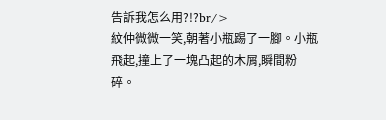告訴我怎么用?!?br/>
紋仲微微一笑,朝著小瓶踢了一腳。小瓶飛起,撞上了一塊凸起的木屑,瞬間粉碎。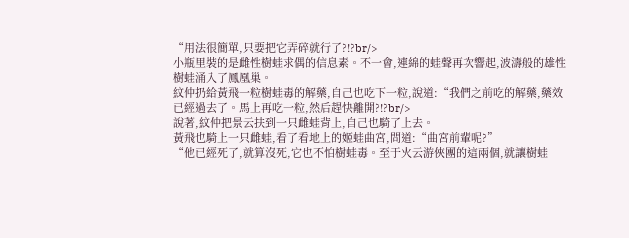“用法很簡單,只要把它弄碎就行了?!?br/>
小瓶里裝的是雌性樹蛙求偶的信息素。不一會,連綿的蛙聲再次響起,波濤般的雄性樹蛙涌入了鳳凰巢。
紋仲扔給黃飛一粒樹蛙毒的解藥,自己也吃下一粒,說道:“我們之前吃的解藥,藥效已經過去了。馬上再吃一粒,然后趕快離開?!?br/>
說著,紋仲把景云扶到一只雌蛙背上,自己也騎了上去。
黃飛也騎上一只雌蛙,看了看地上的姬蛙曲宮,問道:“曲宮前輩呢?”
“他已經死了,就算沒死,它也不怕樹蛙毒。至于火云游俠團的這兩個,就讓樹蛙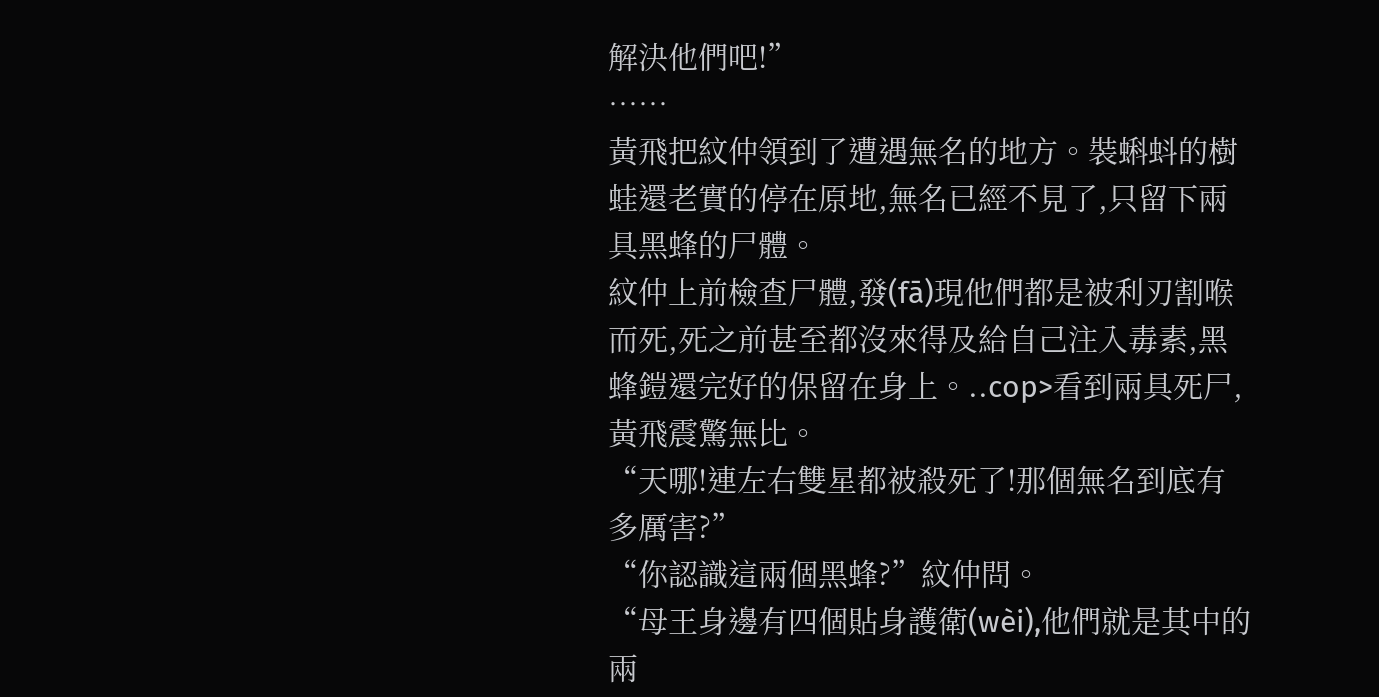解決他們吧!”
……
黃飛把紋仲領到了遭遇無名的地方。裝蝌蚪的樹蛙還老實的停在原地,無名已經不見了,只留下兩具黑蜂的尸體。
紋仲上前檢查尸體,發(fā)現他們都是被利刃割喉而死,死之前甚至都沒來得及給自己注入毒素,黑蜂鎧還完好的保留在身上。..cop>看到兩具死尸,黃飛震驚無比。
“天哪!連左右雙星都被殺死了!那個無名到底有多厲害?”
“你認識這兩個黑蜂?”紋仲問。
“母王身邊有四個貼身護衛(wèi),他們就是其中的兩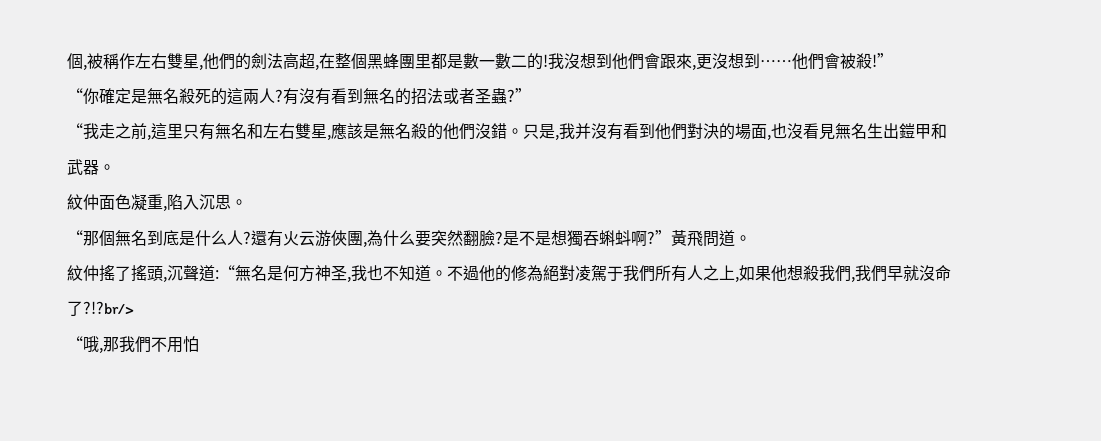個,被稱作左右雙星,他們的劍法高超,在整個黑蜂團里都是數一數二的!我沒想到他們會跟來,更沒想到……他們會被殺!”
“你確定是無名殺死的這兩人?有沒有看到無名的招法或者圣蟲?”
“我走之前,這里只有無名和左右雙星,應該是無名殺的他們沒錯。只是,我并沒有看到他們對決的場面,也沒看見無名生出鎧甲和武器。
紋仲面色凝重,陷入沉思。
“那個無名到底是什么人?還有火云游俠團,為什么要突然翻臉?是不是想獨吞蝌蚪啊?”黃飛問道。
紋仲搖了搖頭,沉聲道:“無名是何方神圣,我也不知道。不過他的修為絕對凌駕于我們所有人之上,如果他想殺我們,我們早就沒命了?!?br/>
“哦,那我們不用怕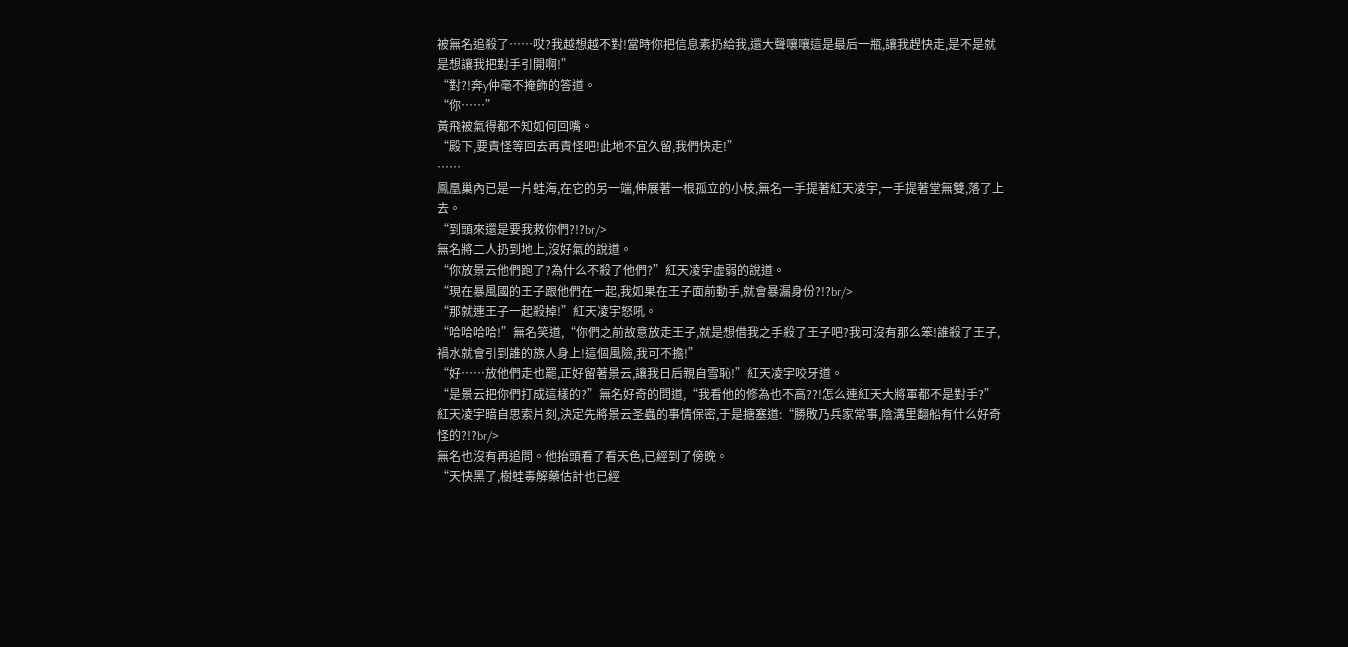被無名追殺了……哎?我越想越不對!當時你把信息素扔給我,還大聲嚷嚷這是最后一瓶,讓我趕快走,是不是就是想讓我把對手引開啊!”
“對?!奔y仲毫不掩飾的答道。
“你……”
黃飛被氣得都不知如何回嘴。
“殿下,要責怪等回去再責怪吧!此地不宜久留,我們快走!”
……
鳳凰巢內已是一片蛙海,在它的另一端,伸展著一根孤立的小枝,無名一手提著紅天凌宇,一手提著堂無雙,落了上去。
“到頭來還是要我救你們?!?br/>
無名將二人扔到地上,沒好氣的說道。
“你放景云他們跑了?為什么不殺了他們?”紅天凌宇虛弱的說道。
“現在暴風國的王子跟他們在一起,我如果在王子面前動手,就會暴漏身份?!?br/>
“那就連王子一起殺掉!”紅天凌宇怒吼。
“哈哈哈哈!”無名笑道,“你們之前故意放走王子,就是想借我之手殺了王子吧?我可沒有那么笨!誰殺了王子,禍水就會引到誰的族人身上!這個風險,我可不擔!”
“好……放他們走也罷,正好留著景云,讓我日后親自雪恥!”紅天凌宇咬牙道。
“是景云把你們打成這樣的?”無名好奇的問道,“我看他的修為也不高??!怎么連紅天大將軍都不是對手?”
紅天凌宇暗自思索片刻,決定先將景云圣蟲的事情保密,于是搪塞道:“勝敗乃兵家常事,陰溝里翻船有什么好奇怪的?!?br/>
無名也沒有再追問。他抬頭看了看天色,已經到了傍晚。
“天快黑了,樹蛙毒解藥估計也已經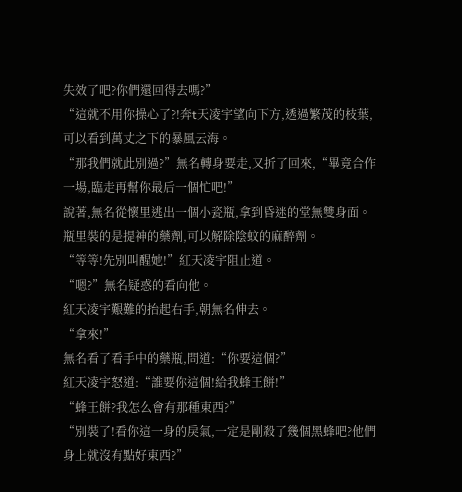失效了吧?你們還回得去嗎?”
“這就不用你操心了?!奔t天凌宇望向下方,透過繁茂的枝葉,可以看到萬丈之下的暴風云海。
“那我們就此別過?”無名轉身要走,又折了回來,“畢竟合作一場,臨走再幫你最后一個忙吧!”
說著,無名從懷里逃出一個小瓷瓶,拿到昏迷的堂無雙身面。瓶里裝的是提神的藥劑,可以解除陰蚊的麻醉劑。
“等等!先別叫醒她!”紅天凌宇阻止道。
“嗯?”無名疑惑的看向他。
紅天凌宇艱難的抬起右手,朝無名伸去。
“拿來!”
無名看了看手中的藥瓶,問道:“你要這個?”
紅天凌宇怒道:“誰要你這個!給我蜂王餅!”
“蜂王餅?我怎么會有那種東西?”
“別裝了!看你這一身的戾氣,一定是剛殺了幾個黑蜂吧?他們身上就沒有點好東西?”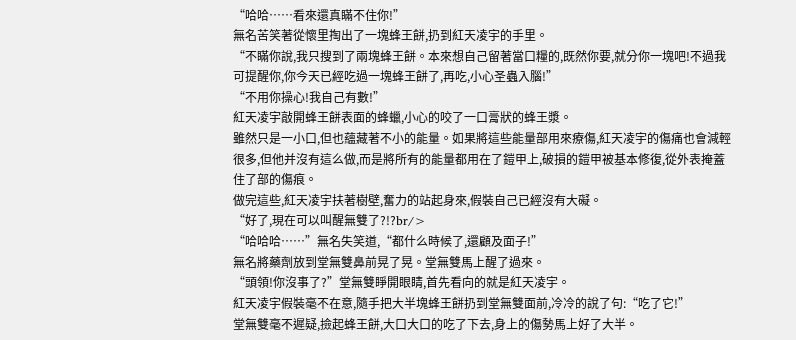“哈哈……看來還真瞞不住你!”
無名苦笑著從懷里掏出了一塊蜂王餅,扔到紅天凌宇的手里。
“不瞞你說,我只搜到了兩塊蜂王餅。本來想自己留著當口糧的,既然你要,就分你一塊吧!不過我可提醒你,你今天已經吃過一塊蜂王餅了,再吃,小心圣蟲入腦!”
“不用你操心!我自己有數!”
紅天凌宇敲開蜂王餅表面的蜂蠟,小心的咬了一口膏狀的蜂王漿。
雖然只是一小口,但也蘊藏著不小的能量。如果將這些能量部用來療傷,紅天凌宇的傷痛也會減輕很多,但他并沒有這么做,而是將所有的能量都用在了鎧甲上,破損的鎧甲被基本修復,從外表掩蓋住了部的傷痕。
做完這些,紅天凌宇扶著樹壁,奮力的站起身來,假裝自己已經沒有大礙。
“好了,現在可以叫醒無雙了?!?br/>
“哈哈哈……”無名失笑道,“都什么時候了,還顧及面子!”
無名將藥劑放到堂無雙鼻前晃了晃。堂無雙馬上醒了過來。
“頭領!你沒事了?”堂無雙睜開眼睛,首先看向的就是紅天凌宇。
紅天凌宇假裝毫不在意,隨手把大半塊蜂王餅扔到堂無雙面前,冷冷的說了句:“吃了它!”
堂無雙毫不遲疑,撿起蜂王餅,大口大口的吃了下去,身上的傷勢馬上好了大半。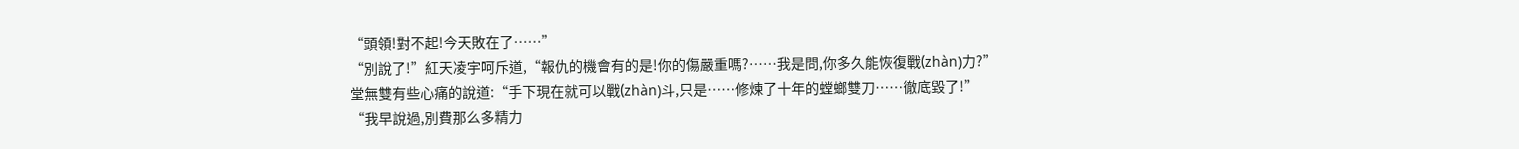“頭領!對不起!今天敗在了……”
“別說了!”紅天凌宇呵斥道,“報仇的機會有的是!你的傷嚴重嗎?……我是問,你多久能恢復戰(zhàn)力?”
堂無雙有些心痛的說道:“手下現在就可以戰(zhàn)斗,只是……修煉了十年的螳螂雙刀……徹底毀了!”
“我早說過,別費那么多精力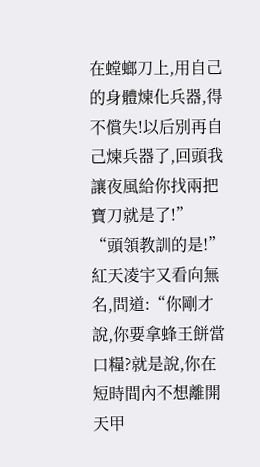在螳螂刀上,用自己的身體煉化兵器,得不償失!以后別再自己煉兵器了,回頭我讓夜風給你找兩把寶刀就是了!”
“頭領教訓的是!”
紅天凌宇又看向無名,問道:“你剛才說,你要拿蜂王餅當口糧?就是說,你在短時間內不想離開天甲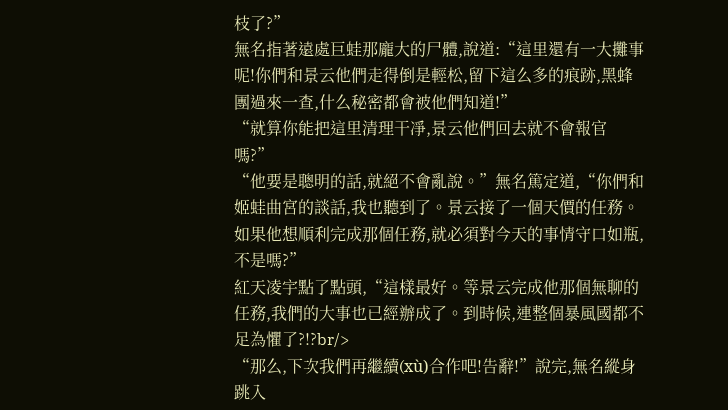枝了?”
無名指著遠處巨蛙那龐大的尸體,說道:“這里還有一大攤事呢!你們和景云他們走得倒是輕松,留下這么多的痕跡,黑蜂團過來一查,什么秘密都會被他們知道!”
“就算你能把這里清理干凈,景云他們回去就不會報官嗎?”
“他要是聰明的話,就絕不會亂說。”無名篤定道,“你們和姬蛙曲宮的談話,我也聽到了。景云接了一個天價的任務。如果他想順利完成那個任務,就必須對今天的事情守口如瓶,不是嗎?”
紅天凌宇點了點頭,“這樣最好。等景云完成他那個無聊的任務,我們的大事也已經辦成了。到時候,連整個暴風國都不足為懼了?!?br/>
“那么,下次我們再繼續(xù)合作吧!告辭!”說完,無名縱身跳入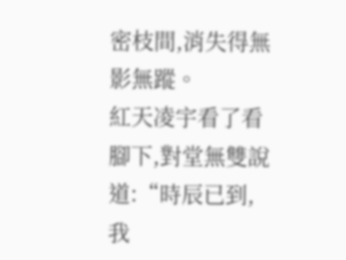密枝間,消失得無影無蹤。
紅天凌宇看了看腳下,對堂無雙說道:“時辰已到,我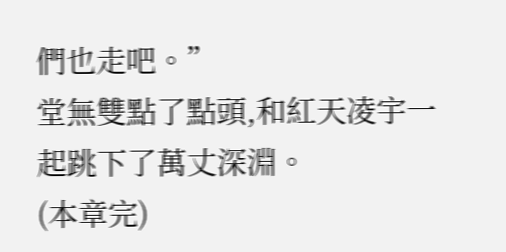們也走吧。”
堂無雙點了點頭,和紅天凌宇一起跳下了萬丈深淵。
(本章完)